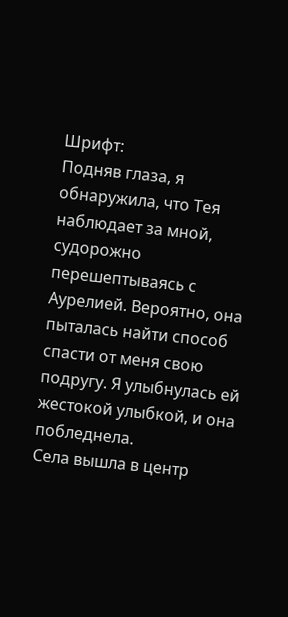Шрифт:
Подняв глаза, я обнаружила, что Тея наблюдает за мной, судорожно перешептываясь с Аурелией. Вероятно, она пыталась найти способ спасти от меня свою подругу. Я улыбнулась ей жестокой улыбкой, и она побледнела.
Села вышла в центр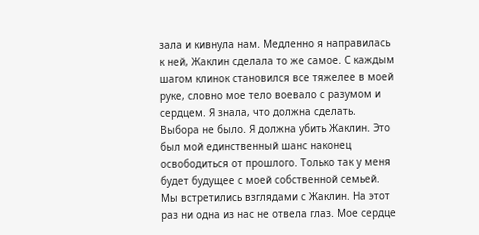зала и кивнула нам. Медленно я направилась к ней, Жаклин сделала то же самое. С каждым шагом клинок становился все тяжелее в моей руке, словно мое тело воевало с разумом и сердцем. Я знала, что должна сделать. Выбора не было. Я должна убить Жаклин. Это был мой единственный шанс наконец освободиться от прошлого. Только так у меня будет будущее с моей собственной семьей.
Мы встретились взглядами с Жаклин. На этот раз ни одна из нас не отвела глаз. Мое сердце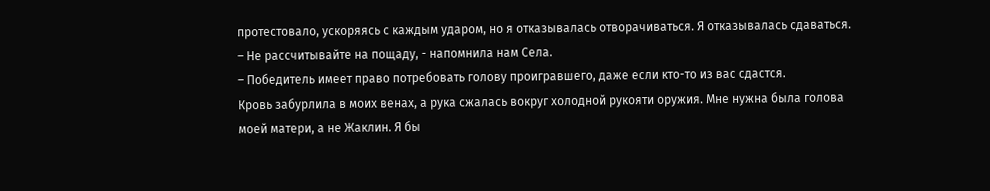протестовало, ускоряясь с каждым ударом, но я отказывалась отворачиваться. Я отказывалась сдаваться.
– Не рассчитывайте на пощаду, - напомнила нам Села.
– Победитель имеет право потребовать голову проигравшего, даже если кто-то из вас сдастся.
Кровь забурлила в моих венах, а рука сжалась вокруг холодной рукояти оружия. Мне нужна была голова моей матери, а не Жаклин. Я бы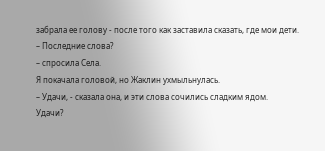забрала ее голову - после того как заставила сказать, где мои дети.
– Последние слова?
– спросила Села.
Я покачала головой, но Жаклин ухмыльнулась.
– Удачи, - сказала она, и эти слова сочились сладким ядом.
Удачи?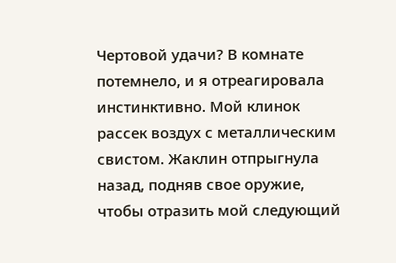Чертовой удачи? В комнате потемнело, и я отреагировала инстинктивно. Мой клинок рассек воздух с металлическим свистом. Жаклин отпрыгнула назад, подняв свое оружие, чтобы отразить мой следующий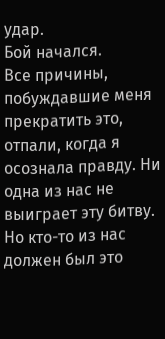удар.
Бой начался.
Все причины, побуждавшие меня прекратить это, отпали, когда я осознала правду. Ни одна из нас не выиграет эту битву.
Но кто-то из нас должен был это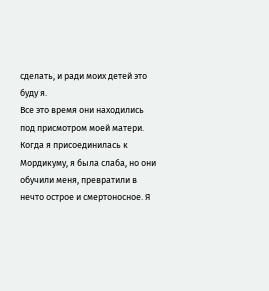сделать, и ради моих детей это буду я.
Все это время они находились под присмотром моей матери.
Когда я присоединилась к Мордикуму, я была слаба, но они обучили меня, превратили в нечто острое и смертоносное. Я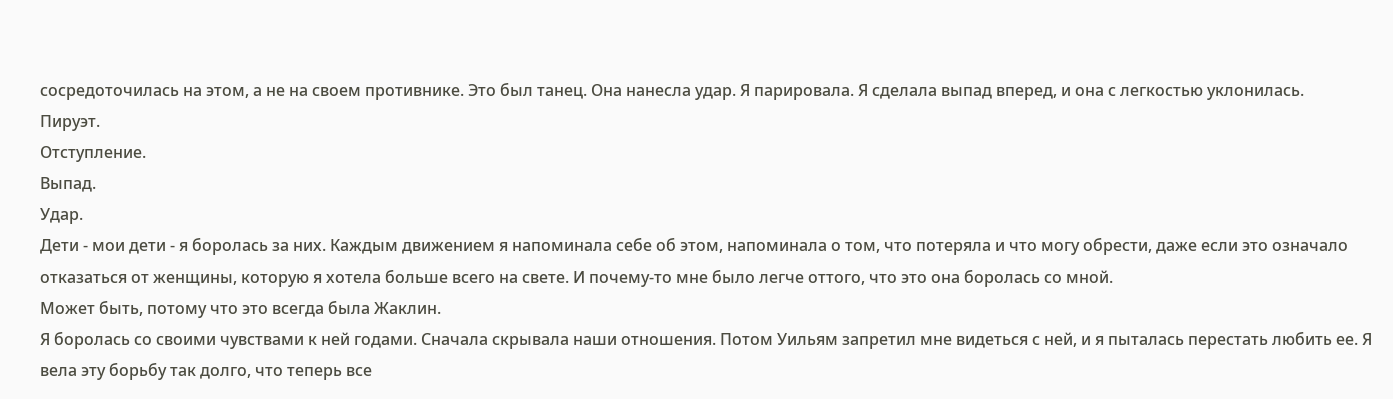сосредоточилась на этом, а не на своем противнике. Это был танец. Она нанесла удар. Я парировала. Я сделала выпад вперед, и она с легкостью уклонилась.
Пируэт.
Отступление.
Выпад.
Удар.
Дети - мои дети - я боролась за них. Каждым движением я напоминала себе об этом, напоминала о том, что потеряла и что могу обрести, даже если это означало отказаться от женщины, которую я хотела больше всего на свете. И почему-то мне было легче оттого, что это она боролась со мной.
Может быть, потому что это всегда была Жаклин.
Я боролась со своими чувствами к ней годами. Сначала скрывала наши отношения. Потом Уильям запретил мне видеться с ней, и я пыталась перестать любить ее. Я вела эту борьбу так долго, что теперь все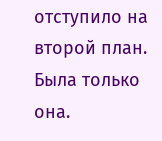отступило на второй план. Была только она.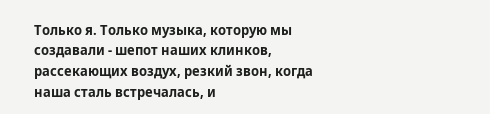Только я. Только музыка, которую мы создавали - шепот наших клинков, рассекающих воздух, резкий звон, когда наша сталь встречалась, и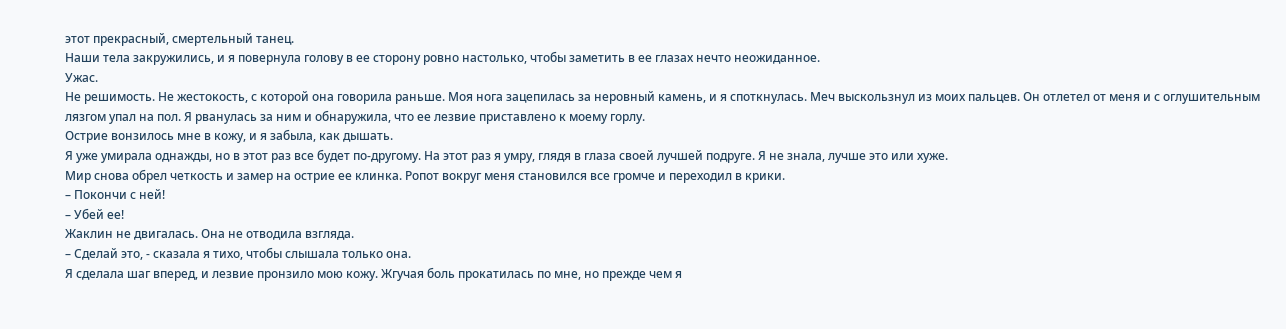этот прекрасный, смертельный танец.
Наши тела закружились, и я повернула голову в ее сторону ровно настолько, чтобы заметить в ее глазах нечто неожиданное.
Ужас.
Не решимость. Не жестокость, с которой она говорила раньше. Моя нога зацепилась за неровный камень, и я споткнулась. Меч выскользнул из моих пальцев. Он отлетел от меня и с оглушительным лязгом упал на пол. Я рванулась за ним и обнаружила, что ее лезвие приставлено к моему горлу.
Острие вонзилось мне в кожу, и я забыла, как дышать.
Я уже умирала однажды, но в этот раз все будет по-другому. На этот раз я умру, глядя в глаза своей лучшей подруге. Я не знала, лучше это или хуже.
Мир снова обрел четкость и замер на острие ее клинка. Ропот вокруг меня становился все громче и переходил в крики.
– Покончи с ней!
– Убей ее!
Жаклин не двигалась. Она не отводила взгляда.
– Сделай это, - сказала я тихо, чтобы слышала только она.
Я сделала шаг вперед, и лезвие пронзило мою кожу. Жгучая боль прокатилась по мне, но прежде чем я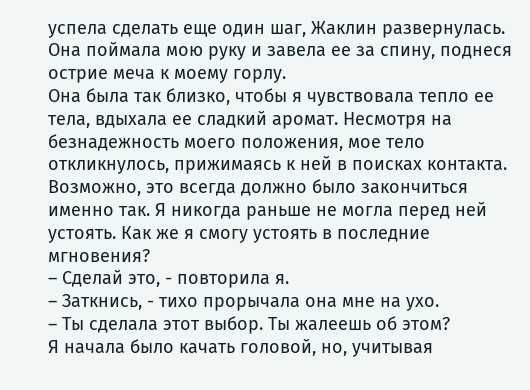успела сделать еще один шаг, Жаклин развернулась. Она поймала мою руку и завела ее за спину, поднеся острие меча к моему горлу.
Она была так близко, чтобы я чувствовала тепло ее тела, вдыхала ее сладкий аромат. Несмотря на безнадежность моего положения, мое тело откликнулось, прижимаясь к ней в поисках контакта. Возможно, это всегда должно было закончиться именно так. Я никогда раньше не могла перед ней устоять. Как же я смогу устоять в последние мгновения?
– Сделай это, - повторила я.
– Заткнись, - тихо прорычала она мне на ухо.
– Ты сделала этот выбор. Ты жалеешь об этом?
Я начала было качать головой, но, учитывая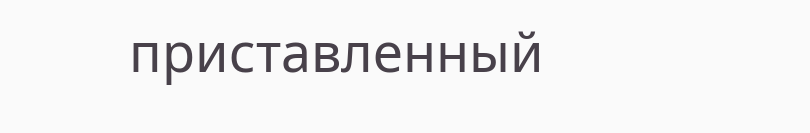приставленный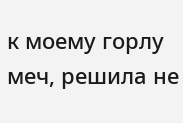к моему горлу меч, решила не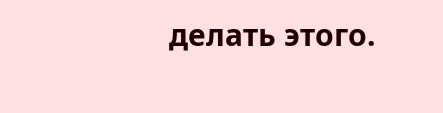делать этого.